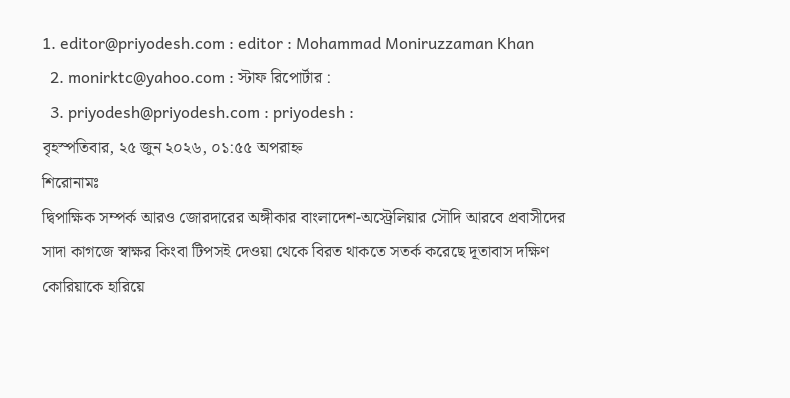1. editor@priyodesh.com : editor : Mohammad Moniruzzaman Khan
  2. monirktc@yahoo.com : স্টাফ রিপোর্টার :
  3. priyodesh@priyodesh.com : priyodesh :
বৃহস্পতিবার, ২৫ জুন ২০২৬, ০১:৫৫ অপরাহ্ন
শিরোনামঃ
দ্বিপাক্ষিক সম্পর্ক আরও জোরদারের অঙ্গীকার বাংলাদেশ-অস্ট্রেলিয়ার সৌদি আরবে প্রবাসীদের সাদা কাগজে স্বাক্ষর কিংবা টিপসই দেওয়া থেকে বিরত থাকতে সতর্ক করেছে দূতাবাস দক্ষিণ কোরিয়াকে হারিয়ে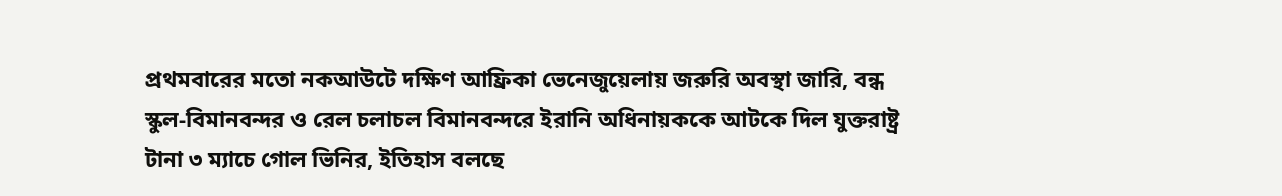প্রথমবারের মতো নকআউটে দক্ষিণ আফ্রিকা ভেনেজুয়েলায় জরুরি অবস্থা জারি, বন্ধ স্কুল-বিমানবন্দর ও রেল চলাচল বিমানবন্দরে ইরানি অধিনায়ককে আটকে দিল যুক্তরাষ্ট্র টানা ৩ ম্যাচে গোল ভিনির, ইতিহাস বলছে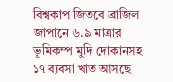বিশ্বকাপ জিতবে ব্রাজিল জাপানে ৬.৯ মাত্রার ভূমিকম্প মুদি দোকানসহ ১৭ ব্যবসা খাত আসছে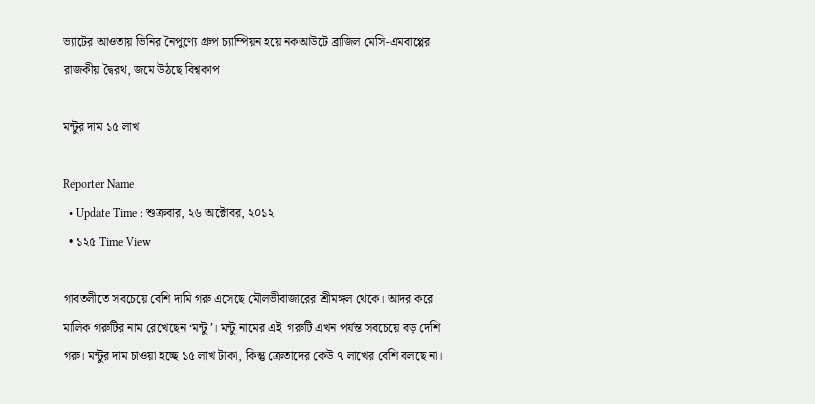ভ্যাটের আওতায় ভিনির নৈপুণ্যে গ্রুপ চ্যাম্পিয়ন হয়ে নকআউটে ব্রাজিল মেসি-এমবাপ্পের রাজকীয় দ্বৈরথ, জমে উঠছে বিশ্বকাপ

মন্টুর দাম ১৫ লাখ

Reporter Name
  • Update Time : শুক্রবার, ২৬ অক্টোবর, ২০১২
  • ১২৫ Time View

গাবতলীতে সবচেয়ে বেশি দামি গরু এসেছে মৌলভীবাজারের শ্রীমঙ্গল থেকে। আদর করে মালিক গরুটির নাম রেখেছেন ‘মন্টু’। মন্টু নামের এই  গরুটি এখন পর্যন্ত সবচেয়ে বড় দেশি গরু। মন্টুর দাম চাওয়া হচ্ছে ১৫ লাখ টাকা, কিন্তু ক্রেতাদের কেউ ৭ লাখের বেশি বলছে না।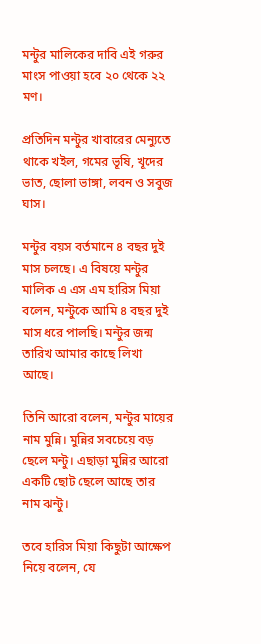মন্টুর মালিকের দাবি এই গরুর মাংস পাওয়া হবে ২০ থেকে ২২ মণ।

প্রতিদিন মন্টুর খাবারের মেন্যুতে থাকে খইল, গমের ভূষি, খূদের ভাত, ছোলা ভাঙ্গা, লবন ও সবুজ ঘাস।

মন্টুর বয়স বর্তমানে ৪ বছর দুই মাস চলছে। এ বিষয়ে মন্টুর মালিক এ এস এম হারিস মিয়া বলেন, মন্টুকে আমি ৪ বছর দুই মাস ধরে পালছি। মন্টুর জন্ম তারিখ আমার কাছে লিখা আছে।

তিনি আরো বলেন, মন্টুর মায়ের নাম মুন্নি। মুন্নির সবচেয়ে বড় ছেলে মন্টু। এছাড়া মুন্নির আরো একটি ছোট ছেলে আছে তার নাম ঝন্টু।

তবে হারিস মিয়া কিছুটা আক্ষেপ নিয়ে বলেন, যে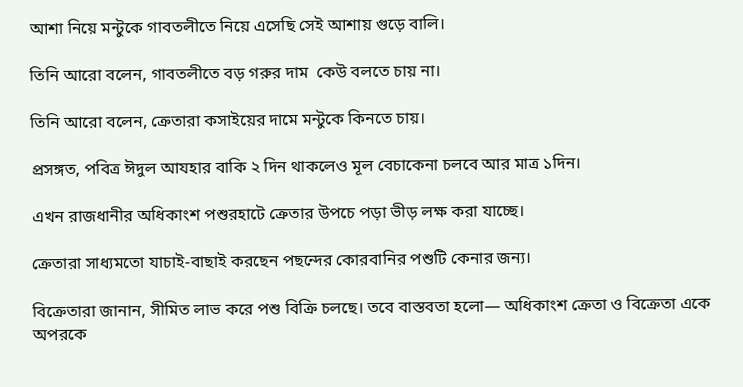আশা নিয়ে মন্টুকে গাবতলীতে নিয়ে এসেছি সেই আশায় গুড়ে বালি।

তিনি আরো বলেন, গাবতলীতে বড় গরুর দাম  কেউ বলতে চায় না।

তিনি আরো বলেন, ক্রেতারা কসাইয়ের দামে মন্টুকে কিনতে চায়।

প্রসঙ্গত, পবিত্র ঈদুল আযহার বাকি ২ দিন থাকলেও মূল বেচাকেনা চলবে আর মাত্র ১দিন।

এখন রাজধানীর অধিকাংশ পশুরহাটে ক্রেতার উপচে পড়া ভীড় লক্ষ করা যাচ্ছে।

ক্রেতারা সাধ্যমতো যাচাই-বাছাই করছেন পছন্দের কোরবানির পশুটি কেনার জন্য।

বিক্রেতারা জানান, সীমিত লাভ করে পশু বিক্রি চলছে। তবে বাস্তবতা হলো— অধিকাংশ ক্রেতা ও বিক্রেতা একে অপরকে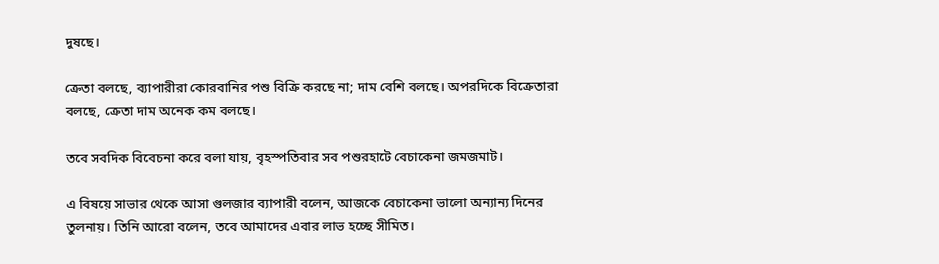দুষছে।

ক্রেতা বলছে, ব্যাপারীরা কোরবানির পশু বিক্রি করছে না; দাম বেশি বলছে। অপরদিকে বিক্রেতারা বলছে, ক্রেতা দাম অনেক কম বলছে।

তবে সবদিক বিবেচনা করে বলা যায়, বৃহস্পতিবার সব পশুরহাটে বেচাকেনা জমজমাট।

এ বিষয়ে সাভার থেকে আসা গুলজার ব্যাপারী বলেন, আজকে বেচাকেনা ভালো অন্যান্য দিনের তুলনায়। তিনি আরো বলেন, তবে আমাদের এবার লাভ হচ্ছে সীমিত।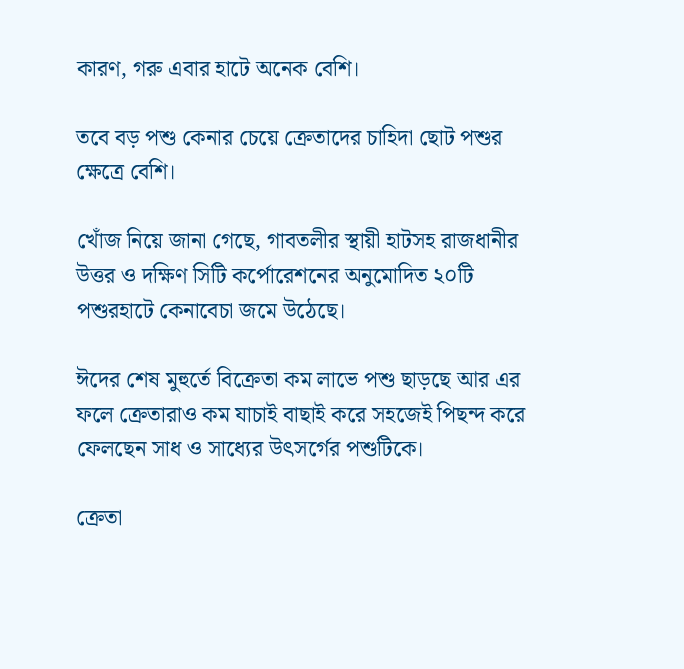কারণ, গরু এবার হাটে অনেক বেশি।

তবে বড় পশু কেনার চেয়ে ক্রেতাদের চাহিদা ছোট পশুর ক্ষেত্রে বেশি।

খোঁজ নিয়ে জানা গেছে, গাবতলীর স্থায়ী হাটসহ রাজধানীর উত্তর ও দক্ষিণ সিটি কর্পোরেশনের অনুমোদিত ২০টি পশুরহাটে কেনাবেচা জমে উঠেছে।

ঈদের শেষ মুহুর্তে বিক্রেতা কম লাভে পশু ছাড়ছে আর এর ফলে ক্রেতারাও কম যাচাই বাছাই করে সহজেই পিছন্দ করে ফেলছেন সাধ ও সাধ্যের উ‍ৎসর্গের পশুটিকে।

ক্রেতা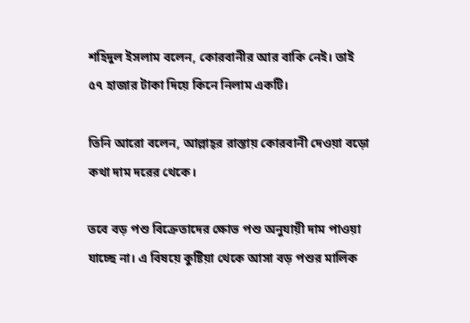শহিদুল ইসলাম বলেন, কোরবানীর আর বাকি নেই। তাই ৫৭ হাজার টাকা দিয়ে কিনে নিলাম একটি।

তিনি আরো বলেন, আল্লাহ্‌র রাস্তায় কোরবানী দেওয়া বড়ো কথা দাম দরের থেকে।

তবে বড় পশু বিক্রেতাদের ক্ষোভ পশু অনুযায়ী দাম পাওয়া যাচ্ছে না। এ বিষয়ে কুষ্টিয়া থেকে আসা বড় পশুর মালিক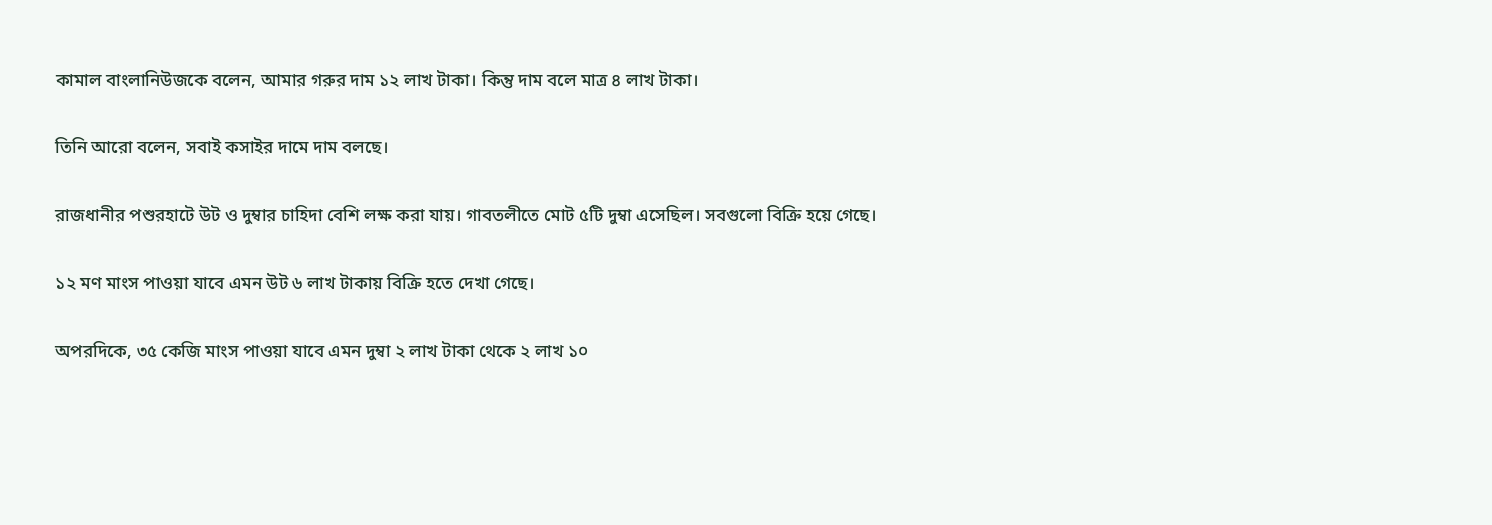কামাল বাংলানিউজকে বলেন, আমার গরুর দাম ১২ লাখ টাকা। কিন্তু দাম বলে মাত্র ৪ লাখ টাকা।

তিনি আরো বলেন, সবাই কসাইর দামে দাম বলছে।

রাজধানীর পশুরহাটে উট ও দুম্বার চাহিদা বেশি লক্ষ করা যায়। গাবতলীতে মোট ৫টি দুম্বা এসেছিল। সবগুলো বিক্রি হয়ে গেছে।

১২ মণ মাংস পাওয়া যাবে এমন উট ৬ লাখ টাকায় বিক্রি হতে দেখা গেছে।

অপরদিকে, ৩৫ কেজি মাংস পাওয়া যাবে এমন দুম্বা ২ লাখ টাকা থেকে ২ লাখ ১০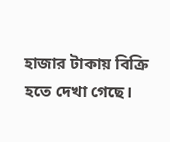হাজার টাকায় বিক্রি হতে দেখা গেছে।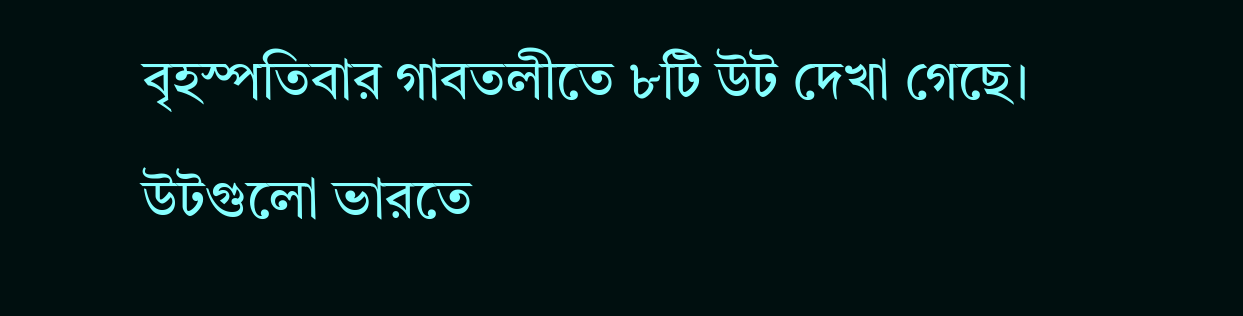বৃহস্পতিবার গাবতলীতে ৮টি উট দেখা গেছে। উটগুলো ভারতে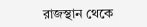রাজস্থান থেকে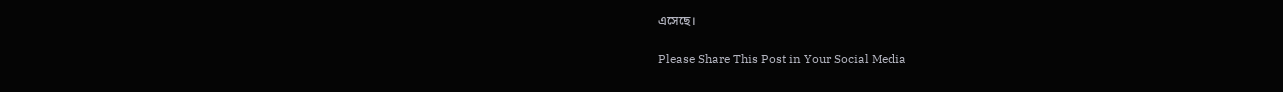এসেছে।

Please Share This Post in Your Social Media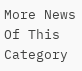More News Of This Category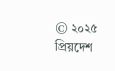© ২০২৫ প্রিয়দেশ